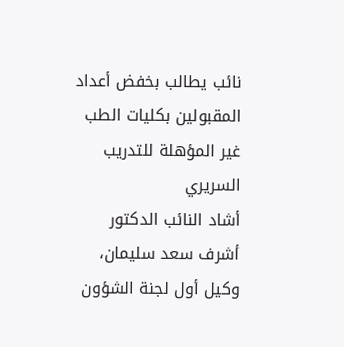نائب يطالب بخفض أعداد المقبولين بكليات الطب غير المؤهلة للتدريب السريري
أشاد النائب الدكتور أشرف سعد سليمان، وكيل أول لجنة الشؤون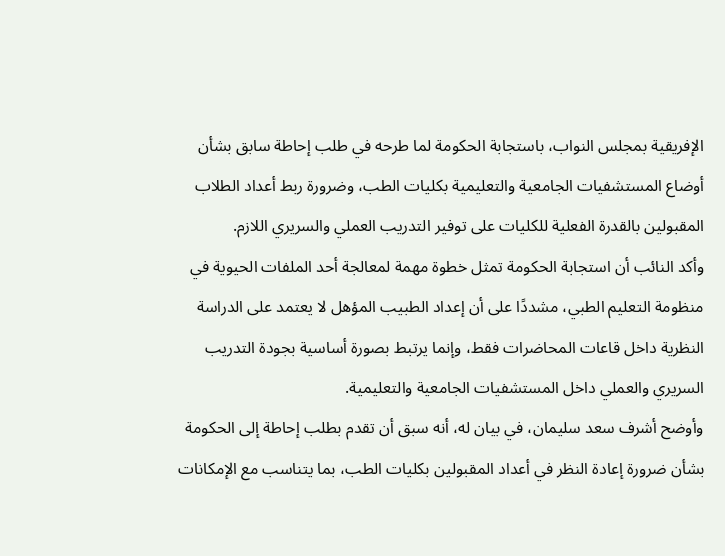الإفريقية بمجلس النواب، باستجابة الحكومة لما طرحه في طلب إحاطة سابق بشأن أوضاع المستشفيات الجامعية والتعليمية بكليات الطب، وضرورة ربط أعداد الطلاب المقبولين بالقدرة الفعلية للكليات على توفير التدريب العملي والسريري اللازم.
وأكد النائب أن استجابة الحكومة تمثل خطوة مهمة لمعالجة أحد الملفات الحيوية في منظومة التعليم الطبي، مشددًا على أن إعداد الطبيب المؤهل لا يعتمد على الدراسة النظرية داخل قاعات المحاضرات فقط، وإنما يرتبط بصورة أساسية بجودة التدريب السريري والعملي داخل المستشفيات الجامعية والتعليمية.
وأوضح أشرف سعد سليمان، في بيان له، أنه سبق أن تقدم بطلب إحاطة إلى الحكومة بشأن ضرورة إعادة النظر في أعداد المقبولين بكليات الطب، بما يتناسب مع الإمكانات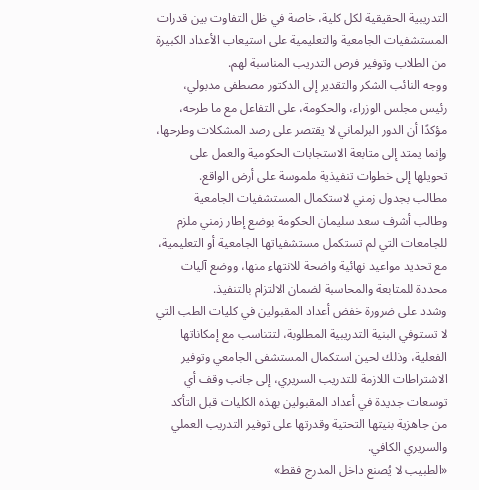التدريبية الحقيقية لكل كلية، خاصة في ظل التفاوت بين قدرات المستشفيات الجامعية والتعليمية على استيعاب الأعداد الكبيرة من الطلاب وتوفير فرص التدريب المناسبة لهم.
ووجه النائب الشكر والتقدير إلى الدكتور مصطفى مدبولي، رئيس مجلس الوزراء، والحكومة، على التفاعل مع ما طرحه، مؤكدًا أن الدور البرلماني لا يقتصر على رصد المشكلات وطرحها، وإنما يمتد إلى متابعة الاستجابات الحكومية والعمل على تحويلها إلى خطوات تنفيذية ملموسة على أرض الواقع.
مطالب بجدول زمني لاستكمال المستشفيات الجامعية
وطالب أشرف سعد سليمان الحكومة بوضع إطار زمني ملزم للجامعات التي لم تستكمل مستشفياتها الجامعية أو التعليمية، مع تحديد مواعيد نهائية واضحة للانتهاء منها، ووضع آليات محددة للمتابعة والمحاسبة لضمان الالتزام بالتنفيذ.
وشدد على ضرورة خفض أعداد المقبولين في كليات الطب التي لا تستوفي البنية التدريبية المطلوبة، لتتناسب مع إمكاناتها الفعلية، وذلك لحين استكمال المستشفى الجامعي وتوفير الاشتراطات اللازمة للتدريب السريري، إلى جانب وقف أي توسعات جديدة في أعداد المقبولين بهذه الكليات قبل التأكد من جاهزية بنيتها التحتية وقدرتها على توفير التدريب العملي والسريري الكافي.
«الطبيب لا يُصنع داخل المدرج فقط»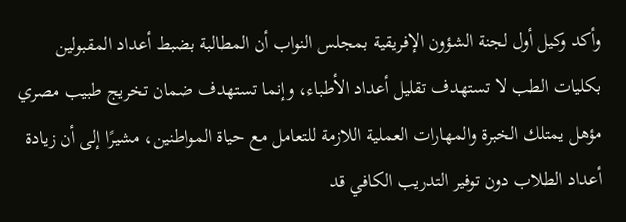وأكد وكيل أول لجنة الشؤون الإفريقية بمجلس النواب أن المطالبة بضبط أعداد المقبولين بكليات الطب لا تستهدف تقليل أعداد الأطباء، وإنما تستهدف ضمان تخريج طبيب مصري مؤهل يمتلك الخبرة والمهارات العملية اللازمة للتعامل مع حياة المواطنين، مشيرًا إلى أن زيادة أعداد الطلاب دون توفير التدريب الكافي قد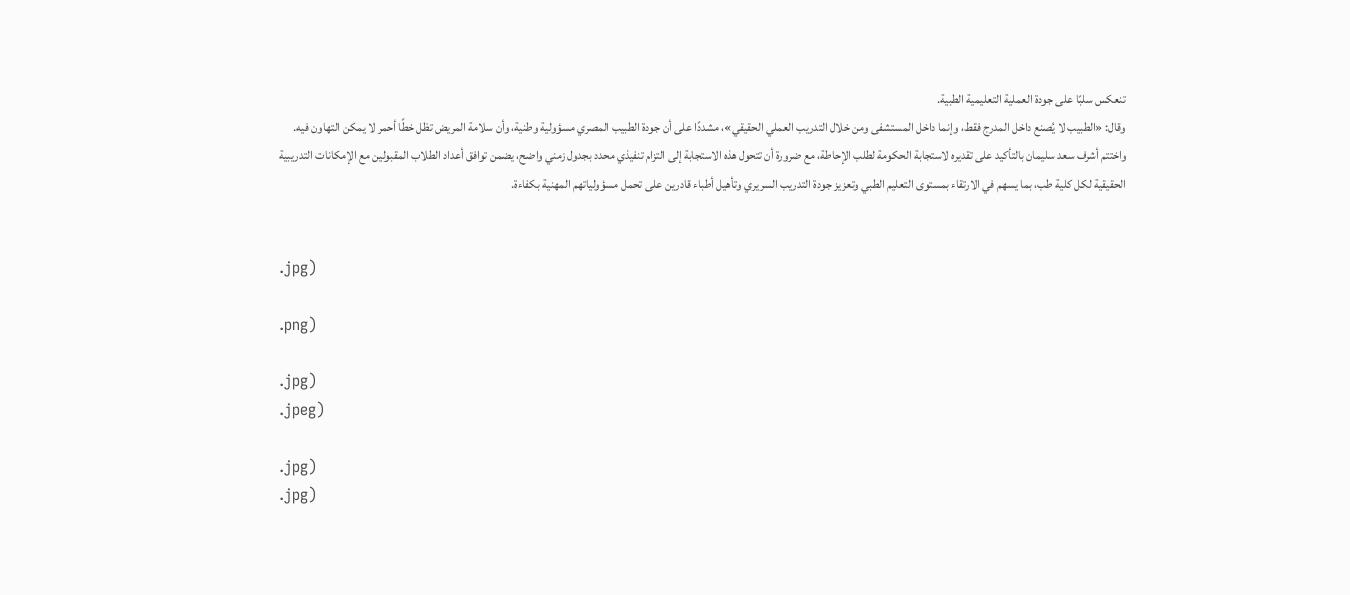تنعكس سلبًا على جودة العملية التعليمية الطبية.
وقال: «الطبيب لا يُصنع داخل المدرج فقط، وإنما داخل المستشفى ومن خلال التدريب العملي الحقيقي»، مشددًا على أن جودة الطبيب المصري مسؤولية وطنية، وأن سلامة المريض تظل خطًا أحمر لا يمكن التهاون فيه.
واختتم أشرف سعد سليمان بالتأكيد على تقديره لاستجابة الحكومة لطلب الإحاطة، مع ضرورة أن تتحول هذه الاستجابة إلى التزام تنفيذي محدد بجدول زمني واضح، يضمن توافق أعداد الطلاب المقبولين مع الإمكانات التدريبية الحقيقية لكل كلية طب، بما يسهم في الارتقاء بمستوى التعليم الطبي وتعزيز جودة التدريب السريري وتأهيل أطباء قادرين على تحمل مسؤولياتهم المهنية بكفاءة.


.jpg)

.png)

.jpg)
.jpeg)

.jpg)
.jpg)